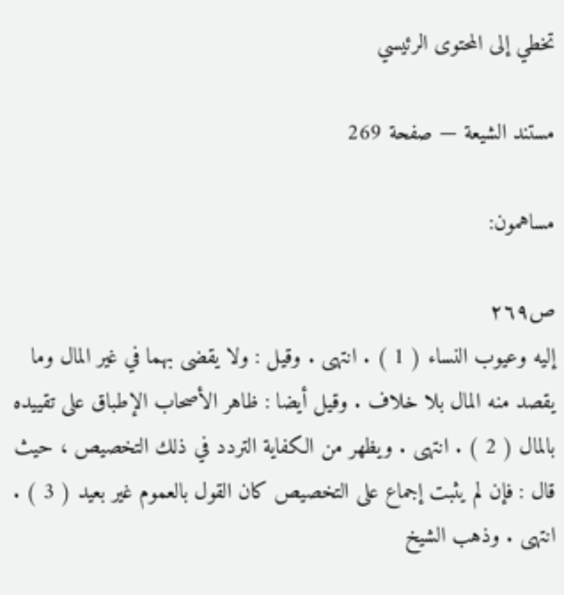تخطي إلى المحتوى الرئيسي

مستند الشيعة — صفحة 269

مساهمون:

ص٢٦٩
إليه وعيوب النساء ( 1 ) . انتهى . وقيل : ولا يقضى بهما في غير المال وما يقصد منه المال بلا خلاف . وقيل أيضا : ظاهر الأصحاب الإطباق على تقييده بالمال ( 2 ) . انتهى . ويظهر من الكفاية التردد في ذلك التخصيص ، حيث قال : فإن لم يثبت إجماع على التخصيص كان القول بالعموم غير بعيد ( 3 ) . انتهى . وذهب الشيخ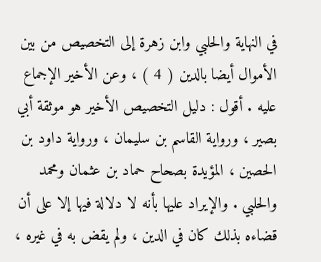في النهاية والحلبي وابن زهرة إلى التخصيص من بين الأموال أيضا بالدين ( 4 ) ، وعن الأخير الإجماع عليه . أقول : دليل التخصيص الأخير هو موثقة أبي بصير ، ورواية القاسم بن سليمان ، ورواية داود بن الحصين ، المؤيدة بصحاح حماد بن عثمان ومحمد والحلبي . والإيراد عليها بأنه لا دلالة فيها إلا على أن قضاءه بذلك كان في الدين ، ولم يقض به في غيره ،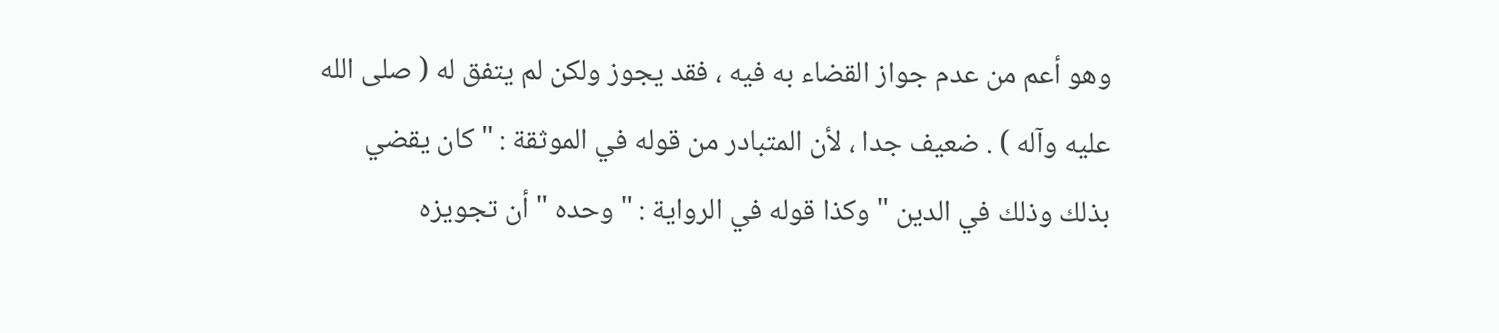وهو أعم من عدم جواز القضاء به فيه ، فقد يجوز ولكن لم يتفق له ( صلى الله عليه وآله ) . ضعيف جدا ، لأن المتبادر من قوله في الموثقة : " كان يقضي بذلك وذلك في الدين " وكذا قوله في الرواية : " وحده " أن تجويزه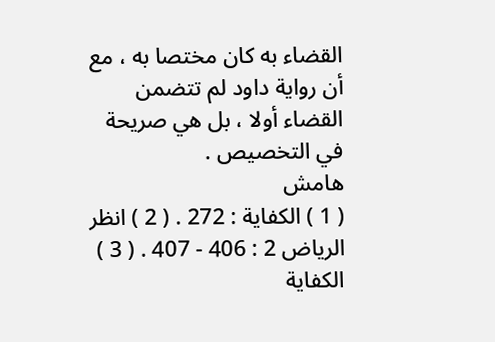القضاء به كان مختصا به ، مع أن رواية داود لم تتضمن القضاء أولا ، بل هي صريحة في التخصيص .
هامش
( 1 ) الكفاية : 272 . ( 2 ) انظر الرياض 2 : 406 - 407 . ( 3 ) الكفاية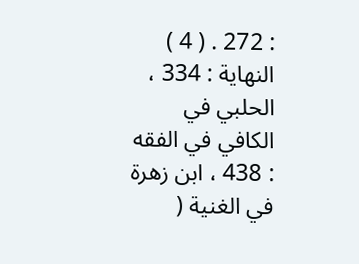: 272 . ( 4 ) النهاية : 334 ، الحلبي في الكافي في الفقه : 438 ، ابن زهرة في الغنية (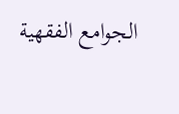الجوامع الفقهية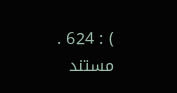) : 624 .
مستند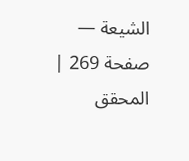الشيعة — صفحة 269 | المحقق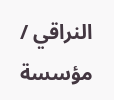النراقي / مؤسسة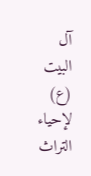آل البيت (ع) لإحياء التراث